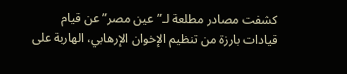كشفت مصادر مطلعة لـ”عين مصر” عن قيام قيادات بارزة من تنظيم الإخوان الإرهابي، الهاربة على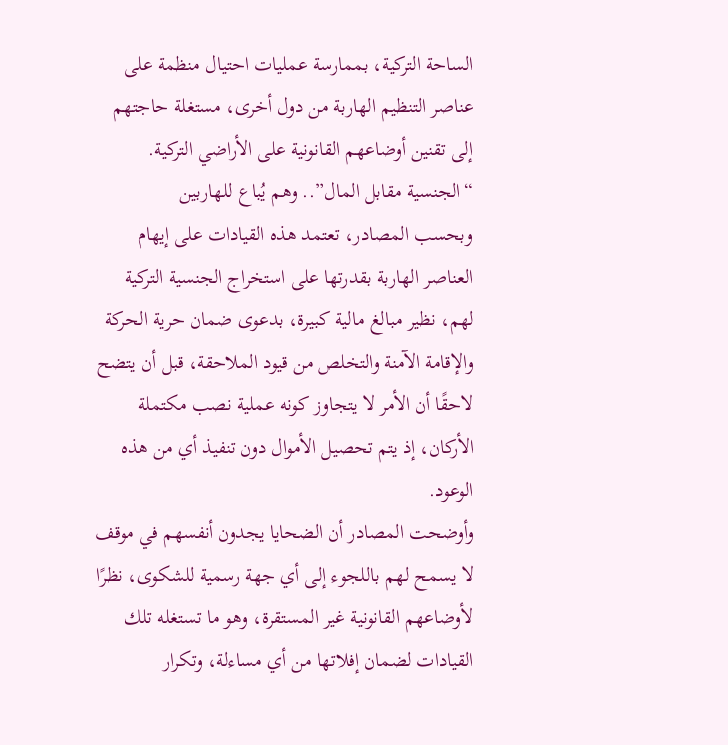الساحة التركية، بممارسة عمليات احتيال منظمة على عناصر التنظيم الهاربة من دول أخرى، مستغلة حاجتهم إلى تقنين أوضاعهم القانونية على الأراضي التركية.
“الجنسية مقابل المال”.. وهم يُباع للهاربين
وبحسب المصادر، تعتمد هذه القيادات على إيهام العناصر الهاربة بقدرتها على استخراج الجنسية التركية لهم، نظير مبالغ مالية كبيرة، بدعوى ضمان حرية الحركة والإقامة الآمنة والتخلص من قيود الملاحقة، قبل أن يتضح لاحقًا أن الأمر لا يتجاوز كونه عملية نصب مكتملة الأركان، إذ يتم تحصيل الأموال دون تنفيذ أي من هذه الوعود.
وأوضحت المصادر أن الضحايا يجدون أنفسهم في موقف لا يسمح لهم باللجوء إلى أي جهة رسمية للشكوى، نظرًا لأوضاعهم القانونية غير المستقرة، وهو ما تستغله تلك القيادات لضمان إفلاتها من أي مساءلة، وتكرار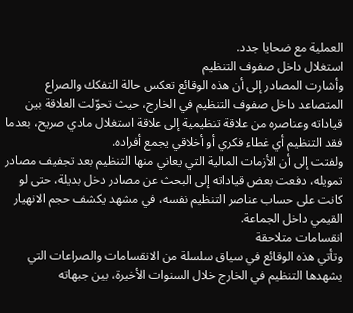العملية مع ضحايا جدد.
استغلال داخل صفوف التنظيم
وأشارت المصادر إلى أن هذه الوقائع تعكس حالة التفكك والصراع المتصاعد داخل صفوف التنظيم في الخارج، حيث تحوّلت العلاقة بين قياداته وعناصره من علاقة تنظيمية إلى علاقة استغلال مادي صريح، بعدما فقد التنظيم أي غطاء فكري أو أخلاقي يجمع أفراده.
ولفتت إلى أن الأزمات المالية التي يعاني منها التنظيم بعد تجفيف مصادر تمويله، دفعت بعض قياداته إلى البحث عن مصادر دخل بديلة، حتى لو كانت على حساب عناصر التنظيم نفسه، في مشهد يكشف حجم الانهيار القيمي داخل الجماعة.
انقسامات متلاحقة
وتأتي هذه الوقائع في سياق سلسلة من الانقسامات والصراعات التي يشهدها التنظيم في الخارج خلال السنوات الأخيرة، بين جبهاته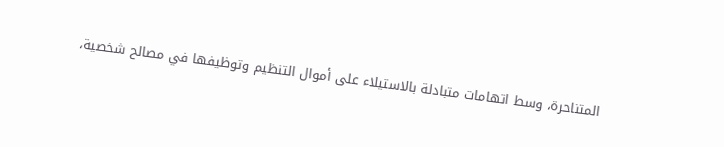المتناحرة، وسط اتهامات متبادلة بالاستيلاء على أموال التنظيم وتوظيفها في مصالح شخصية،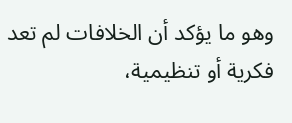وهو ما يؤكد أن الخلافات لم تعد فكرية أو تنظيمية،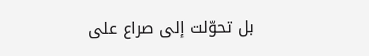بل تحوّلت إلى صراع على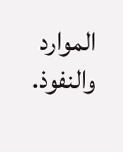الموارد والنفوذ.